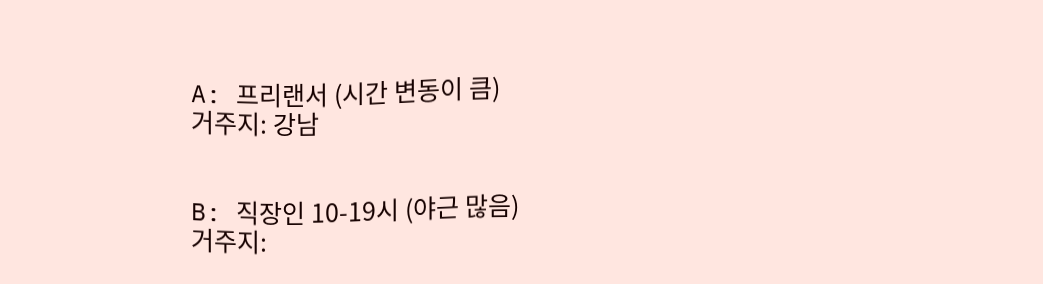A: 프리랜서 (시간 변동이 큼)
거주지: 강남


B: 직장인 10-19시 (야근 많음)
거주지: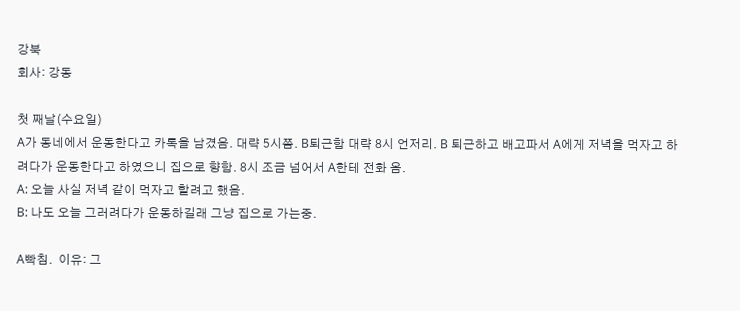강북
회사: 강동

첫 째날(수요일)
A가 동네에서 운동한다고 카톡을 남겼음. 대략 5시쯤. B퇴근함 대략 8시 언저리. B 퇴근하고 배고파서 A에게 저녁을 먹자고 하려다가 운동한다고 하였으니 집으로 향함. 8시 조금 넘어서 A한테 전화 옴.
A: 오늘 사실 저녁 같이 먹자고 할려고 했음.
B: 나도 오늘 그러려다가 운동하길래 그냥 집으로 가는중.

A빡침.  이유: 그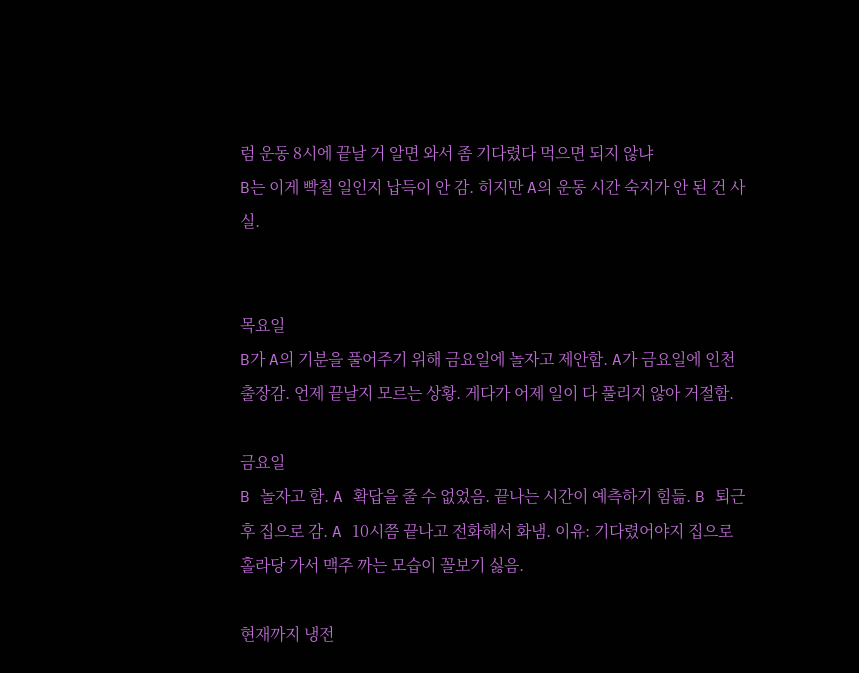럼 운동 8시에 끝날 거 알면 와서 좀 기다렸다 먹으면 되지 않냐
B는 이게 빡칠 일인지 납득이 안 감. 히지만 A의 운동 시간 숙지가 안 된 건 사실.


목요일
B가 A의 기분을 풀어주기 위해 금요일에 놀자고 제안함. A가 금요일에 인천 출장감. 언제 끝날지 모르는 상황. 게다가 어제 일이 다 풀리지 않아 거절함.

금요일
B 놀자고 함. A 확답을 줄 수 없었음. 끝나는 시간이 예측하기 힘듦. B 퇴근 후 집으로 감. A 10시쯤 끝나고 전화해서 화냄. 이유: 기다렸어야지 집으로 홀라당 가서 맥주 까는 모습이 꼴보기 싫음.

현재까지 냉전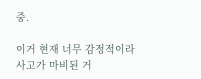중.

이거 현재 너무 감정적이라 사고가 마비된 거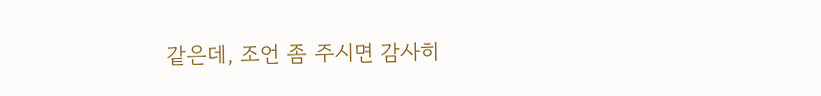같은데, 조언 좀 주시면 감사히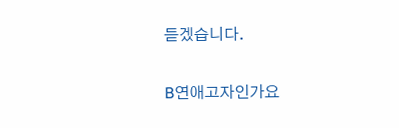듣겠습니다.

B연애고자인가요